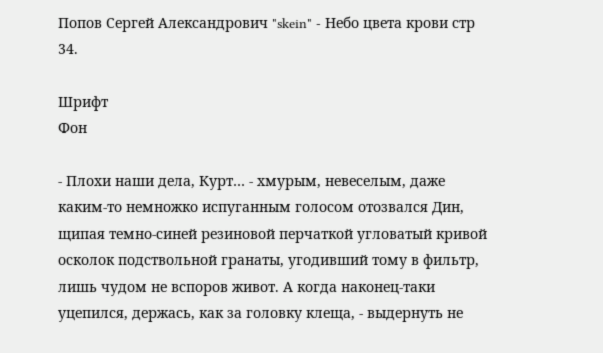Попов Сергей Александрович "skein" - Небо цвета крови стр 34.

Шрифт
Фон

- Плохи наши дела, Курт… - хмурым, невеселым, даже каким-то немножко испуганным голосом отозвался Дин, щипая темно-синей резиновой перчаткой угловатый кривой осколок подствольной гранаты, угодивший тому в фильтр, лишь чудом не вспоров живот. А когда наконец-таки уцепился, держась, как за головку клеща, - выдернуть не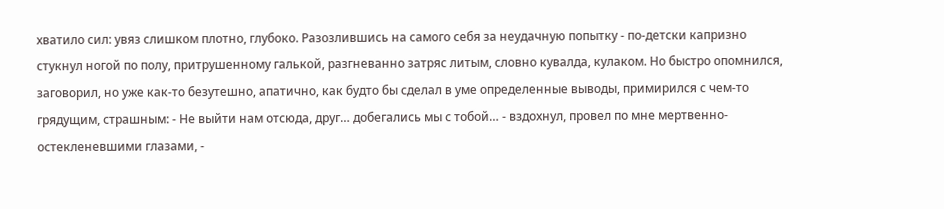хватило сил: увяз слишком плотно, глубоко. Разозлившись на самого себя за неудачную попытку - по-детски капризно стукнул ногой по полу, притрушенному галькой, разгневанно затряс литым, словно кувалда, кулаком. Но быстро опомнился, заговорил, но уже как-то безутешно, апатично, как будто бы сделал в уме определенные выводы, примирился с чем-то грядущим, страшным: - Не выйти нам отсюда, друг… добегались мы с тобой… - вздохнул, провел по мне мертвенно-остекленевшими глазами, -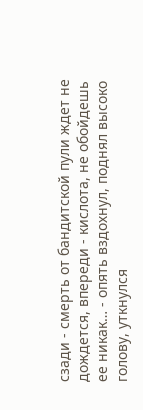сзади - смерть от бандитской пули ждет не дождется, впереди - кислота, не обойдешь ее никак… - опять вздохнул, поднял высоко голову, уткнулся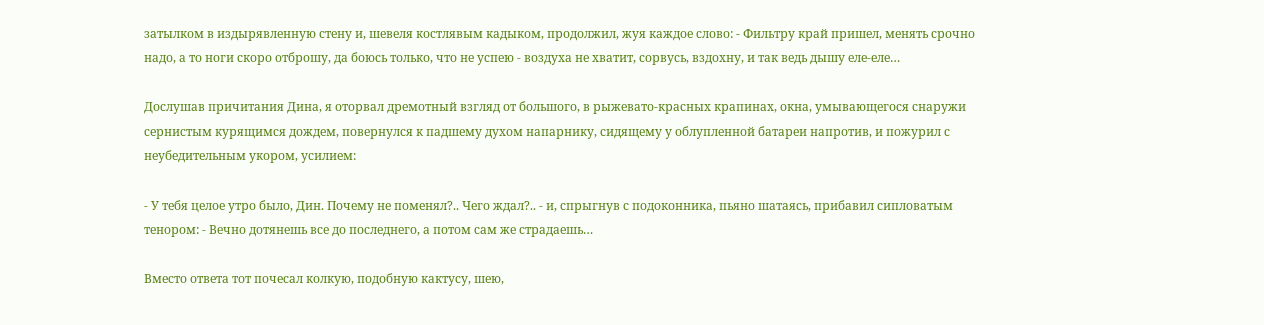затылком в издырявленную стену и, шевеля костлявым кадыком, продолжил, жуя каждое слово: - Фильтру край пришел, менять срочно надо, а то ноги скоро отброшу, да боюсь только, что не успею - воздуха не хватит, сорвусь, вздохну, и так ведь дышу еле-еле…

Дослушав причитания Дина, я оторвал дремотный взгляд от большого, в рыжевато-красных крапинах, окна, умывающегося снаружи сернистым курящимся дождем, повернулся к падшему духом напарнику, сидящему у облупленной батареи напротив, и пожурил с неубедительным укором, усилием:

- У тебя целое утро было, Дин. Почему не поменял?.. Чего ждал?.. - и, спрыгнув с подоконника, пьяно шатаясь, прибавил сипловатым тенором: - Вечно дотянешь все до последнего, а потом сам же страдаешь…

Вместо ответа тот почесал колкую, подобную кактусу, шею,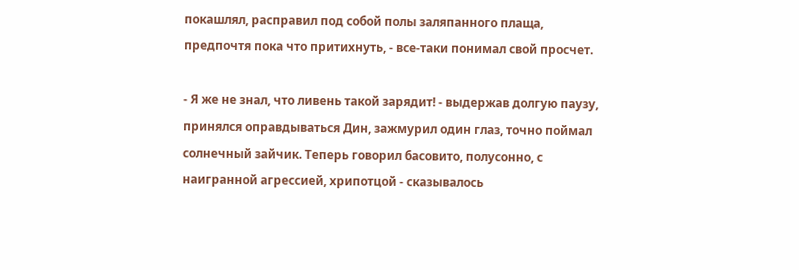покашлял, расправил под собой полы заляпанного плаща, предпочтя пока что притихнуть, - все-таки понимал свой просчет.

- Я же не знал, что ливень такой зарядит! - выдержав долгую паузу, принялся оправдываться Дин, зажмурил один глаз, точно поймал солнечный зайчик. Теперь говорил басовито, полусонно, с наигранной агрессией, хрипотцой - сказывалось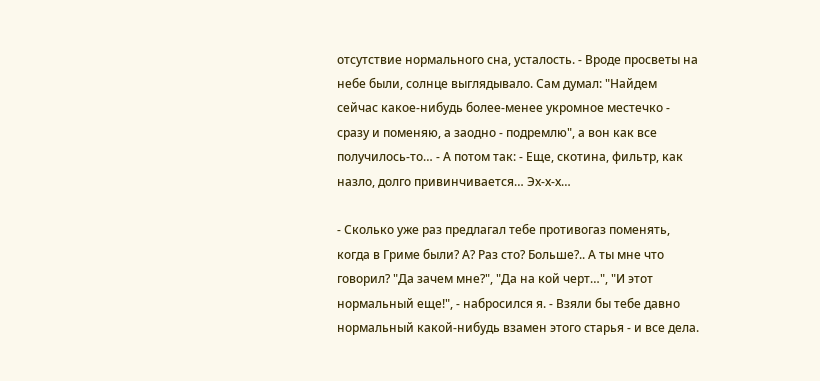отсутствие нормального сна, усталость. - Вроде просветы на небе были, солнце выглядывало. Сам думал: "Найдем сейчас какое-нибудь более-менее укромное местечко - сразу и поменяю, а заодно - подремлю", а вон как все получилось-то… - А потом так: - Еще, скотина, фильтр, как назло, долго привинчивается… Эх-х-х…

- Сколько уже раз предлагал тебе противогаз поменять, когда в Гриме были? А? Раз сто? Больше?.. А ты мне что говорил? "Да зачем мне?", "Да на кой черт…", "И этот нормальный еще!", - набросился я. - Взяли бы тебе давно нормальный какой-нибудь взамен этого старья - и все дела.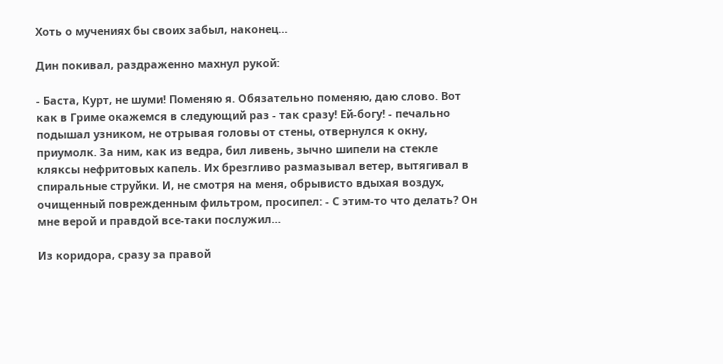Хоть о мучениях бы своих забыл, наконец…

Дин покивал, раздраженно махнул рукой:

- Баста, Курт, не шуми! Поменяю я. Обязательно поменяю, даю слово. Вот как в Гриме окажемся в следующий раз - так сразу! Ей-богу! - печально подышал узником, не отрывая головы от стены, отвернулся к окну, приумолк. За ним, как из ведра, бил ливень, зычно шипели на стекле кляксы нефритовых капель. Их брезгливо размазывал ветер, вытягивал в спиральные струйки. И, не смотря на меня, обрывисто вдыхая воздух, очищенный поврежденным фильтром, просипел: - С этим-то что делать? Он мне верой и правдой все-таки послужил…

Из коридора, сразу за правой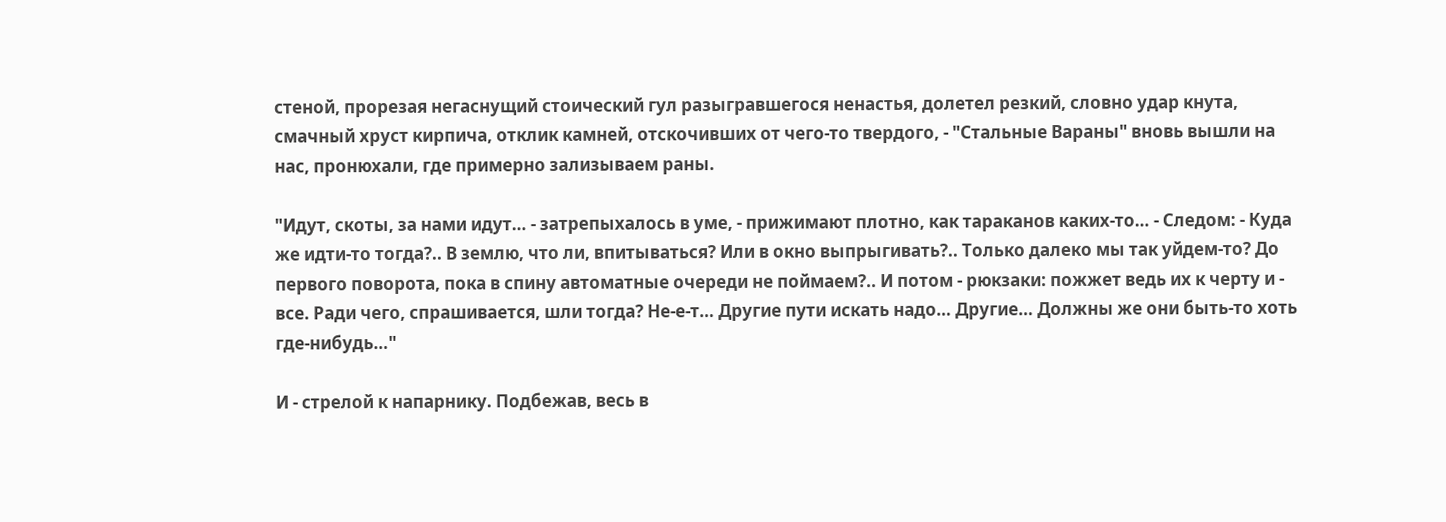стеной, прорезая негаснущий стоический гул разыгравшегося ненастья, долетел резкий, словно удар кнута, смачный хруст кирпича, отклик камней, отскочивших от чего-то твердого, - "Стальные Вараны" вновь вышли на нас, пронюхали, где примерно зализываем раны.

"Идут, скоты, за нами идут… - затрепыхалось в уме, - прижимают плотно, как тараканов каких-то… - Следом: - Куда же идти-то тогда?.. В землю, что ли, впитываться? Или в окно выпрыгивать?.. Только далеко мы так уйдем-то? До первого поворота, пока в спину автоматные очереди не поймаем?.. И потом - рюкзаки: пожжет ведь их к черту и - все. Ради чего, спрашивается, шли тогда? Не-е-т… Другие пути искать надо… Другие… Должны же они быть-то хоть где-нибудь…"

И - стрелой к напарнику. Подбежав, весь в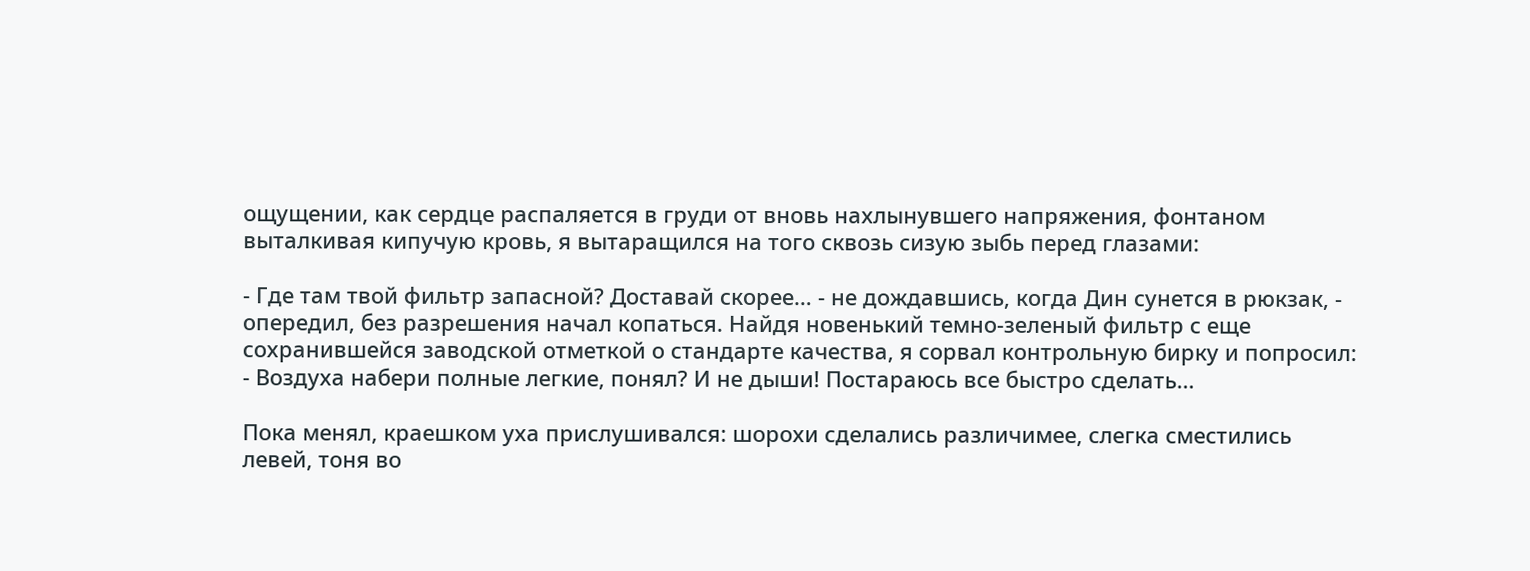ощущении, как сердце распаляется в груди от вновь нахлынувшего напряжения, фонтаном выталкивая кипучую кровь, я вытаращился на того сквозь сизую зыбь перед глазами:

- Где там твой фильтр запасной? Доставай скорее… - не дождавшись, когда Дин сунется в рюкзак, - опередил, без разрешения начал копаться. Найдя новенький темно-зеленый фильтр с еще сохранившейся заводской отметкой о стандарте качества, я сорвал контрольную бирку и попросил: - Воздуха набери полные легкие, понял? И не дыши! Постараюсь все быстро сделать…

Пока менял, краешком уха прислушивался: шорохи сделались различимее, слегка сместились левей, тоня во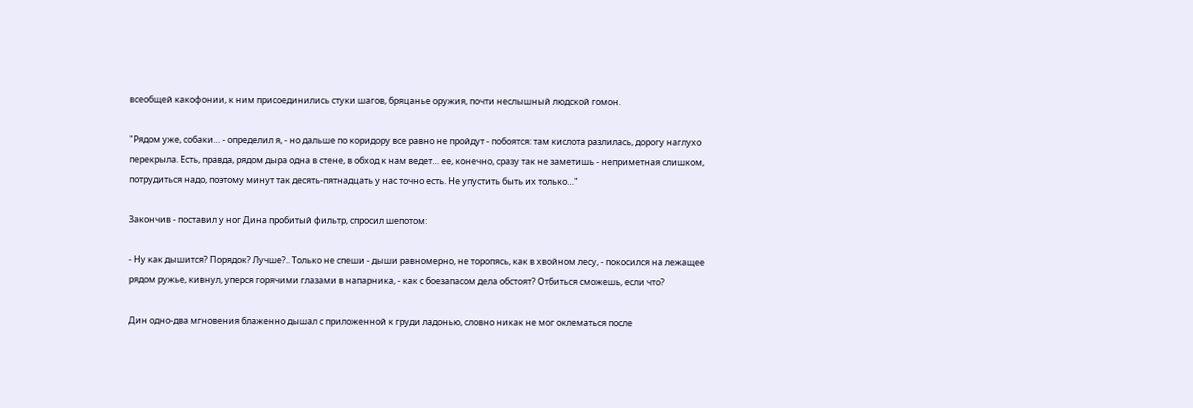всеобщей какофонии, к ним присоединились стуки шагов, бряцанье оружия, почти неслышный людской гомон.

"Рядом уже, собаки… - определил я, - но дальше по коридору все равно не пройдут - побоятся: там кислота разлилась, дорогу наглухо перекрыла. Есть, правда, рядом дыра одна в стене, в обход к нам ведет… ее, конечно, сразу так не заметишь - неприметная слишком, потрудиться надо, поэтому минут так десять-пятнадцать у нас точно есть. Не упустить быть их только…"

Закончив - поставил у ног Дина пробитый фильтр, спросил шепотом:

- Ну как дышится? Порядок? Лучше?.. Только не спеши - дыши равномерно, не торопясь, как в хвойном лесу, - покосился на лежащее рядом ружье, кивнул, уперся горячими глазами в напарника, - как с боезапасом дела обстоят? Отбиться сможешь, если что?

Дин одно-два мгновения блаженно дышал с приложенной к груди ладонью, словно никак не мог оклематься после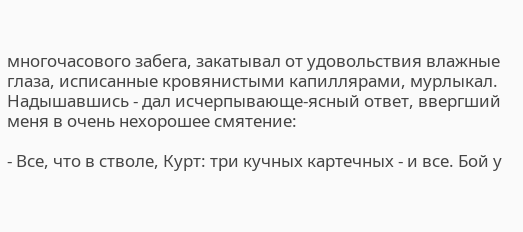многочасового забега, закатывал от удовольствия влажные глаза, исписанные кровянистыми капиллярами, мурлыкал. Надышавшись - дал исчерпывающе-ясный ответ, ввергший меня в очень нехорошее смятение:

- Все, что в стволе, Курт: три кучных картечных - и все. Бой у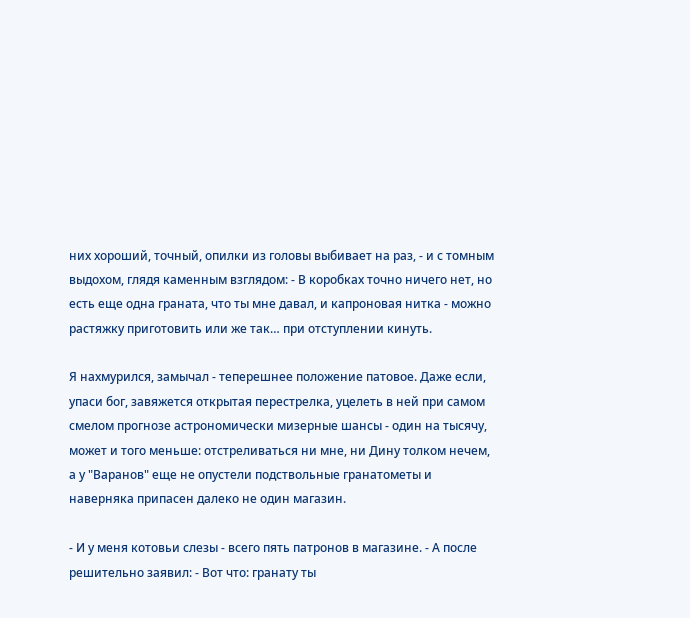них хороший, точный, опилки из головы выбивает на раз, - и с томным выдохом, глядя каменным взглядом: - В коробках точно ничего нет, но есть еще одна граната, что ты мне давал, и капроновая нитка - можно растяжку приготовить или же так… при отступлении кинуть.

Я нахмурился, замычал - теперешнее положение патовое. Даже если, упаси бог, завяжется открытая перестрелка, уцелеть в ней при самом смелом прогнозе астрономически мизерные шансы - один на тысячу, может и того меньше: отстреливаться ни мне, ни Дину толком нечем, а у "Варанов" еще не опустели подствольные гранатометы и наверняка припасен далеко не один магазин.

- И у меня котовьи слезы - всего пять патронов в магазине. - А после решительно заявил: - Вот что: гранату ты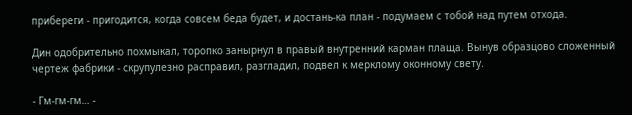прибереги - пригодится, когда совсем беда будет, и достань-ка план - подумаем с тобой над путем отхода.

Дин одобрительно похмыкал, торопко занырнул в правый внутренний карман плаща. Вынув образцово сложенный чертеж фабрики - скрупулезно расправил, разгладил, подвел к мерклому оконному свету.

- Гм-гм-гм… -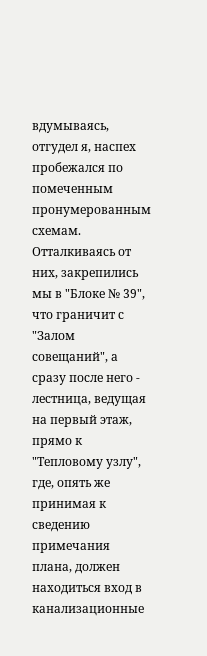вдумываясь, отгудел я, наспех пробежался по помеченным пронумерованным схемам. Отталкиваясь от них, закрепились мы в "Блоке № 39", что граничит с "Залом совещаний", а сразу после него - лестница, ведущая на первый этаж, прямо к "Тепловому узлу", где, опять же принимая к сведению примечания плана, должен находиться вход в канализационные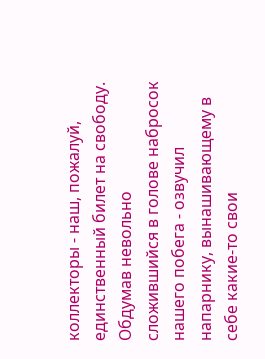коллекторы - наш, пожалуй, единственный билет на свободу. Обдумав невольно сложившийся в голове набросок нашего побега - озвучил напарнику, вынашивающему в себе какие-то свои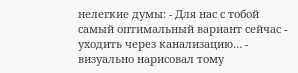нелегкие думы: - Для нас с тобой самый оптимальный вариант сейчас - уходить через канализацию… - визуально нарисовал тому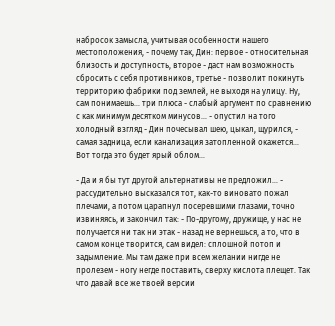набросок замысла, учитывая особенности нашего местоположения, - почему так, Дин: первое - относительная близость и доступность, второе - даст нам возможность сбросить с себя противников, третье - позволит покинуть территорию фабрики под землей, не выходя на улицу. Ну, сам понимаешь… три плюса - слабый аргумент по сравнению с как минимум десятком минусов… - опустил на того холодный взгляд - Дин почесывал шею, цыкал, щурился, - самая задница, если канализация затопленной окажется… Вот тогда это будет ярый облом…

- Да и я бы тут другой альтернативы не предложил… - рассудительно высказался тот, как-то виновато пожал плечами, а потом царапнул посеревшими глазами, точно извиняясь, и закончил так: - По-другому, дружище, у нас не получается ни так ни этак - назад не вернешься, а то, что в самом конце творится, сам видел: сплошной потоп и задымление. Мы там даже при всем желании нигде не пролезем - ногу негде поставить, сверху кислота плещет. Так что давай все же твоей версии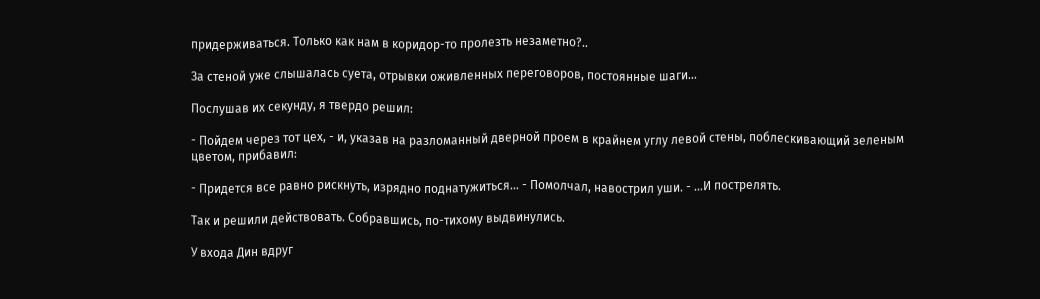придерживаться. Только как нам в коридор-то пролезть незаметно?..

За стеной уже слышалась суета, отрывки оживленных переговоров, постоянные шаги…

Послушав их секунду, я твердо решил:

- Пойдем через тот цех, - и, указав на разломанный дверной проем в крайнем углу левой стены, поблескивающий зеленым цветом, прибавил:

- Придется все равно рискнуть, изрядно поднатужиться… - Помолчал, навострил уши. - …И пострелять.

Так и решили действовать. Собравшись, по-тихому выдвинулись.

У входа Дин вдруг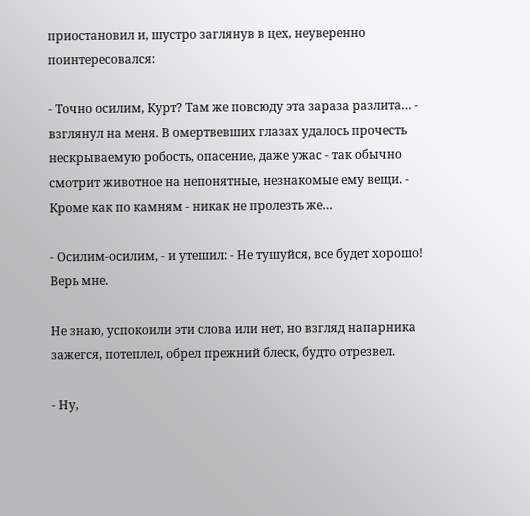приостановил и, шустро заглянув в цех, неуверенно поинтересовался:

- Точно осилим, Курт? Там же повсюду эта зараза разлита… - взглянул на меня. В омертвевших глазах удалось прочесть нескрываемую робость, опасение, даже ужас - так обычно смотрит животное на непонятные, незнакомые ему вещи. - Кроме как по камням - никак не пролезть же…

- Осилим-осилим, - и утешил: - Не тушуйся, все будет хорошо! Верь мне.

Не знаю, успокоили эти слова или нет, но взгляд напарника зажегся, потеплел, обрел прежний блеск, будто отрезвел.

- Ну,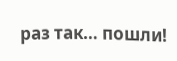раз так… пошли!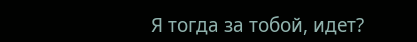Я тогда за тобой, идет?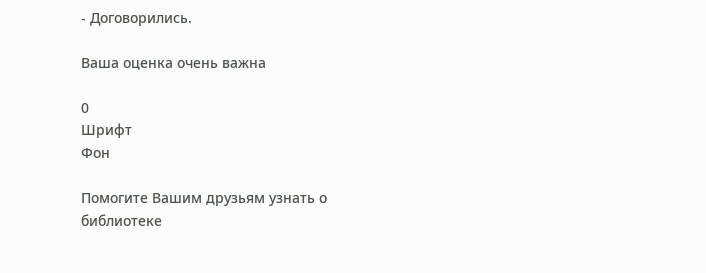- Договорились.

Ваша оценка очень важна

0
Шрифт
Фон

Помогите Вашим друзьям узнать о библиотеке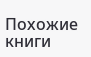Похожие книги